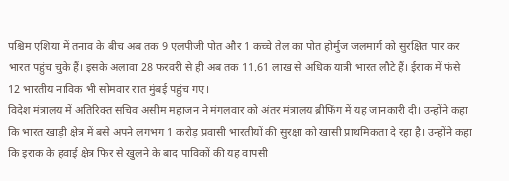पश्चिम एशिया में तनाव के बीच अब तक 9 एलपीजी पोत और 1 कच्चे तेल का पोत होर्मुज जलमार्ग को सुरक्षित पार कर भारत पहुंच चुके हैं। इसके अलावा 28 फरवरी से ही अब तक 11.61 लाख से अधिक यात्री भारत लौटे हैं। ईराक में फंसे 12 भारतीय नाविक भी सोमवार रात मुंबई पहुंच गए।
विदेश मंत्रालय में अतिरिक्त सचिव असीम महाजन ने मंगलवार को अंतर मंत्रालय ब्रीफिंग में यह जानकारी दी। उन्होंने कहा कि भारत खाड़ी क्षेत्र में बसे अपने लगभग 1 करोड़ प्रवासी भारतीयों की सुरक्षा को खासी प्राथमिकता दे रहा है। उन्होंने कहा कि इराक के हवाई क्षेत्र फिर से खुलने के बाद पाविकों की यह वापसी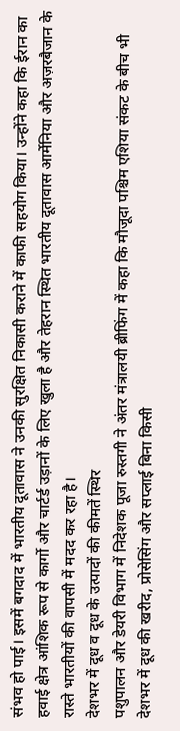संभव हो पाई। इसमें बगदाद में भारतीय दूतावास ने उनकी सुरक्षित निकासी कराने में काफी सहयोग किया। उन्होंने कहा कि ईरान का हवाई क्षेत्र आंशिक रूप से कार्गो और चार्टर्ड उड़ानों के लिए खुला है और तेहरान स्थित भारतीय दूतावास आर्मेनिया और अज़रबैजान के रास्ते भारतीयों की वापसी में मदद कर रहा है।
देशभर में दूध व दूध के उत्पादों की कीमतें स्थिर
पशुपालन और डेयरी विभाग में निदेशक पूजा रुस्तगी ने अंतर मंत्रालयी ब्रीफिंग में कहा कि मौजूदा पश्चिम एशिया संकट के बीच भी देशभर में दूध की खरीद, प्रोसेसिंग और सप्लाई बिना किसी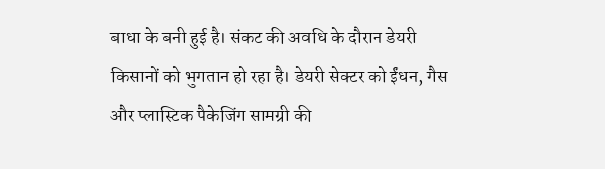बाधा के बनी हुई है। संकट की अवधि के दौरान डेयरी किसानों को भुगतान हो रहा है। डेयरी सेक्टर को ईंधन, गैस और प्लास्टिक पैकेजिंग सामग्री की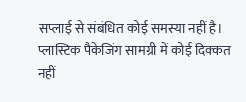सप्लाई से संबंधित कोई समस्या नहीं है।
प्लास्टिक पैकेजिंग सामग्री में कोई दिक्कत नहीं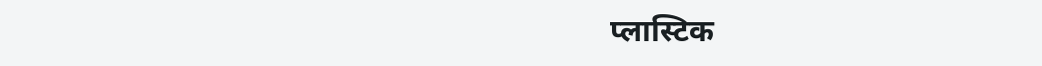प्लास्टिक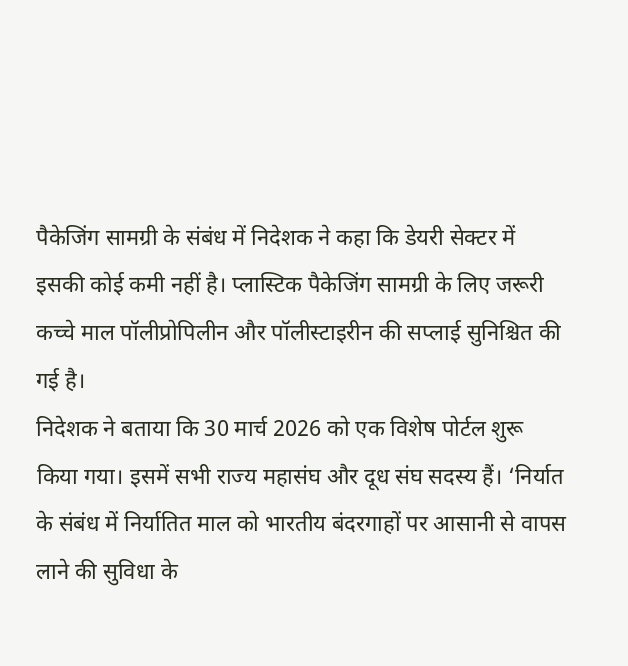पैकेजिंग सामग्री के संबंध में निदेशक ने कहा कि डेयरी सेक्टर में इसकी कोई कमी नहीं है। प्लास्टिक पैकेजिंग सामग्री के लिए जरूरी कच्चे माल पॉलीप्रोपिलीन और पॉलीस्टाइरीन की सप्लाई सुनिश्चित की गई है।
निदेशक ने बताया कि 30 मार्च 2026 को एक विशेष पोर्टल शुरू किया गया। इसमें सभी राज्य महासंघ और दूध संघ सदस्य हैं। ‘निर्यात के संबंध में निर्यातित माल को भारतीय बंदरगाहों पर आसानी से वापस लाने की सुविधा के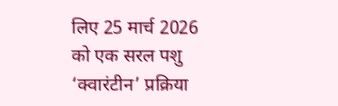लिए 25 मार्च 2026 को एक सरल पशु ‘क्वारंटीन’ प्रक्रिया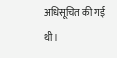अधिसूचित की गई थी।